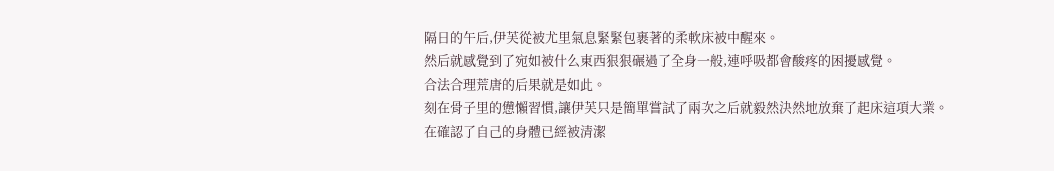隔日的午后,伊芙從被尤里氣息緊緊包裹著的柔軟床被中醒來。
然后就感覺到了宛如被什么東西狠狠碾過了全身一般,連呼吸都會酸疼的困擾感覺。
合法合理荒唐的后果就是如此。
刻在骨子里的憊懶習慣,讓伊芙只是簡單嘗試了兩次之后就毅然決然地放棄了起床這項大業。
在確認了自己的身體已經被清潔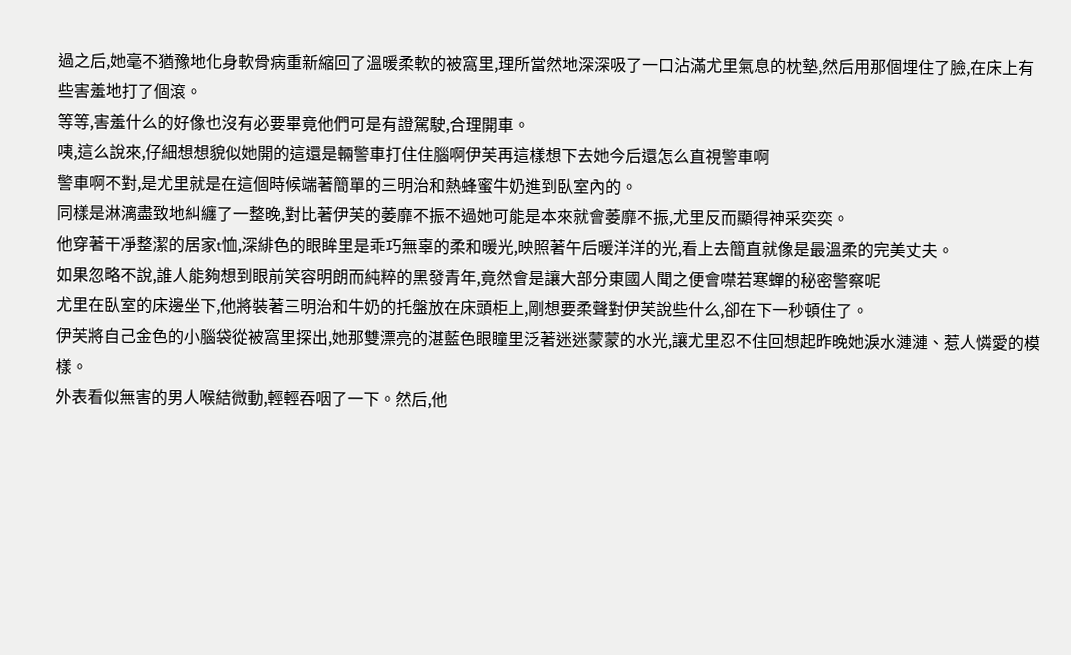過之后,她毫不猶豫地化身軟骨病重新縮回了溫暖柔軟的被窩里,理所當然地深深吸了一口沾滿尤里氣息的枕墊,然后用那個埋住了臉,在床上有些害羞地打了個滾。
等等,害羞什么的好像也沒有必要畢竟他們可是有證駕駛,合理開車。
咦,這么說來,仔細想想貌似她開的這還是輛警車打住住腦啊伊芙再這樣想下去她今后還怎么直視警車啊
警車啊不對,是尤里就是在這個時候端著簡單的三明治和熱蜂蜜牛奶進到臥室內的。
同樣是淋漓盡致地糾纏了一整晚,對比著伊芙的萎靡不振不過她可能是本來就會萎靡不振,尤里反而顯得神采奕奕。
他穿著干凈整潔的居家t恤,深緋色的眼眸里是乖巧無辜的柔和暖光,映照著午后暖洋洋的光,看上去簡直就像是最溫柔的完美丈夫。
如果忽略不說,誰人能夠想到眼前笑容明朗而純粹的黑發青年,竟然會是讓大部分東國人聞之便會噤若寒蟬的秘密警察呢
尤里在臥室的床邊坐下,他將裝著三明治和牛奶的托盤放在床頭柜上,剛想要柔聲對伊芙說些什么,卻在下一秒頓住了。
伊芙將自己金色的小腦袋從被窩里探出,她那雙漂亮的湛藍色眼瞳里泛著迷迷蒙蒙的水光,讓尤里忍不住回想起昨晚她淚水漣漣、惹人憐愛的模樣。
外表看似無害的男人喉結微動,輕輕吞咽了一下。然后,他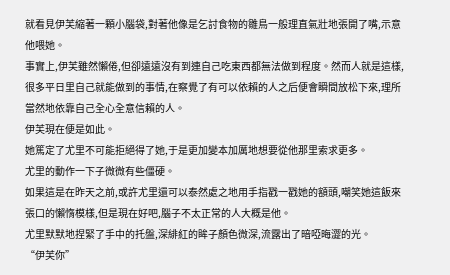就看見伊芙縮著一顆小腦袋,對著他像是乞討食物的雛鳥一般理直氣壯地張開了嘴,示意他喂她。
事實上,伊芙雖然懶倦,但卻遠遠沒有到連自己吃東西都無法做到程度。然而人就是這樣,很多平日里自己就能做到的事情,在察覺了有可以依賴的人之后便會瞬間放松下來,理所當然地依靠自己全心全意信賴的人。
伊芙現在便是如此。
她篤定了尤里不可能拒絕得了她,于是更加變本加厲地想要從他那里索求更多。
尤里的動作一下子微微有些僵硬。
如果這是在昨天之前,或許尤里還可以泰然處之地用手指戳一戳她的額頭,嘲笑她這飯來張口的懶惰模樣,但是現在好吧,腦子不太正常的人大概是他。
尤里默默地捏緊了手中的托盤,深緋紅的眸子顏色微深,流露出了暗啞晦澀的光。
“伊芙你”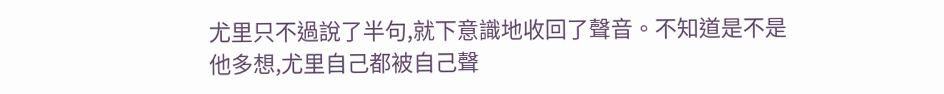尤里只不過說了半句,就下意識地收回了聲音。不知道是不是他多想,尤里自己都被自己聲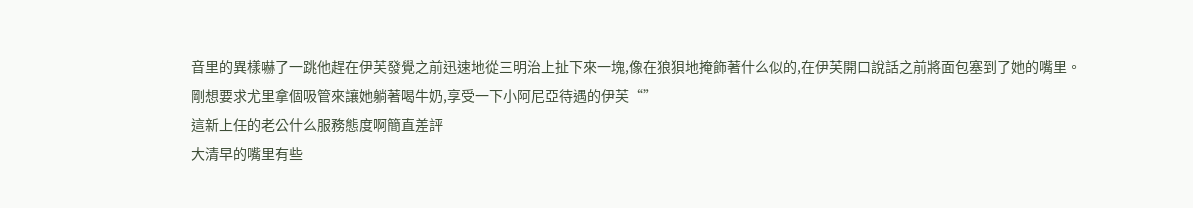音里的異樣嚇了一跳他趕在伊芙發覺之前迅速地從三明治上扯下來一塊,像在狼狽地掩飾著什么似的,在伊芙開口說話之前將面包塞到了她的嘴里。
剛想要求尤里拿個吸管來讓她躺著喝牛奶,享受一下小阿尼亞待遇的伊芙“”
這新上任的老公什么服務態度啊簡直差評
大清早的嘴里有些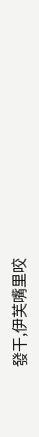發干,伊芙嘴里咬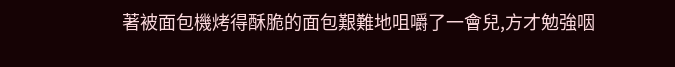著被面包機烤得酥脆的面包艱難地咀嚼了一會兒,方才勉強咽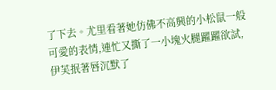了下去。尤里看著她仿佛不高興的小松鼠一般可愛的表情,連忙又撕了一小塊火腿躍躍欲試,伊芙抿著唇沉默了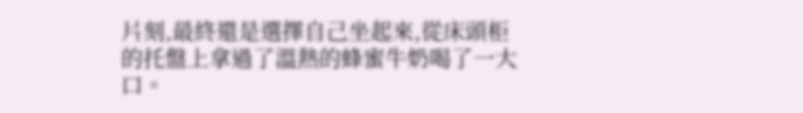片刻,最終還是選擇自己坐起來,從床頭柜的托盤上拿過了溫熱的蜂蜜牛奶喝了一大口。